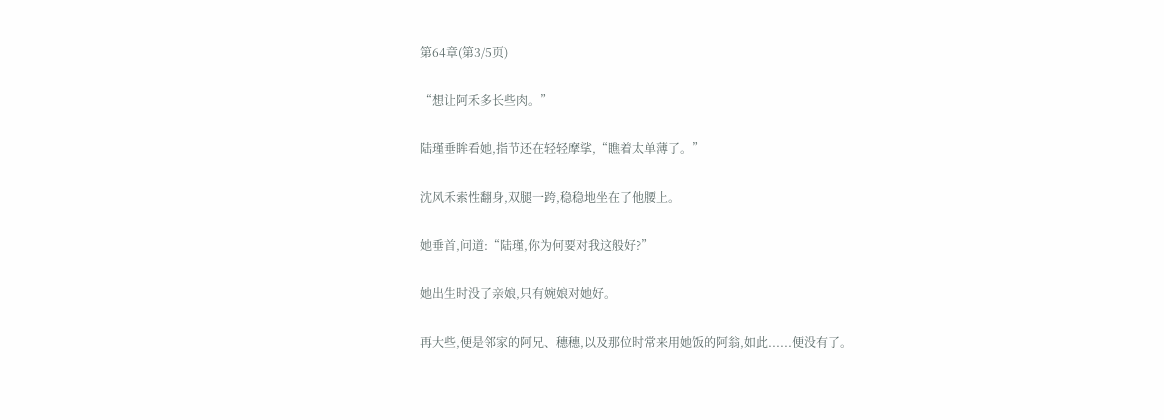第64章(第3/5页)

“想让阿禾多长些肉。”

陆瑾垂眸看她,指节还在轻轻摩挲,“瞧着太单薄了。”

沈风禾索性翻身,双腿一跨,稳稳地坐在了他腰上。

她垂首,问道:“陆瑾,你为何要对我这般好?”

她出生时没了亲娘,只有婉娘对她好。

再大些,便是邻家的阿兄、穗穗,以及那位时常来用她饭的阿翁,如此......便没有了。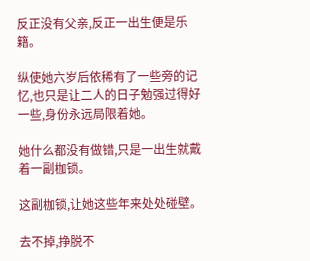反正没有父亲,反正一出生便是乐籍。

纵使她六岁后依稀有了一些旁的记忆,也只是让二人的日子勉强过得好一些,身份永远局限着她。

她什么都没有做错,只是一出生就戴着一副枷锁。

这副枷锁,让她这些年来处处碰壁。

去不掉,挣脱不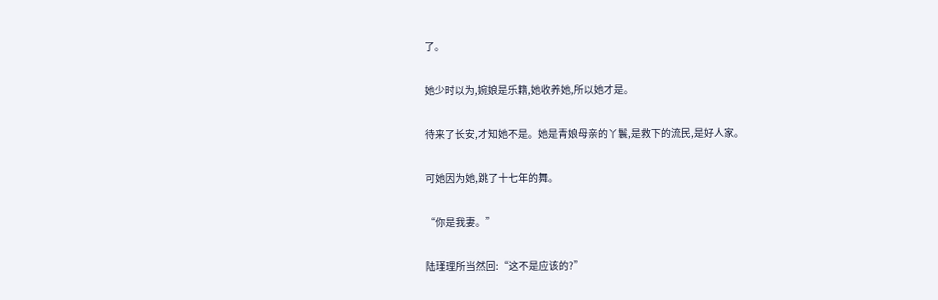了。

她少时以为,婉娘是乐籍,她收养她,所以她才是。

待来了长安,才知她不是。她是青娘母亲的丫鬟,是救下的流民,是好人家。

可她因为她,跳了十七年的舞。

“你是我妻。”

陆瑾理所当然回:“这不是应该的?”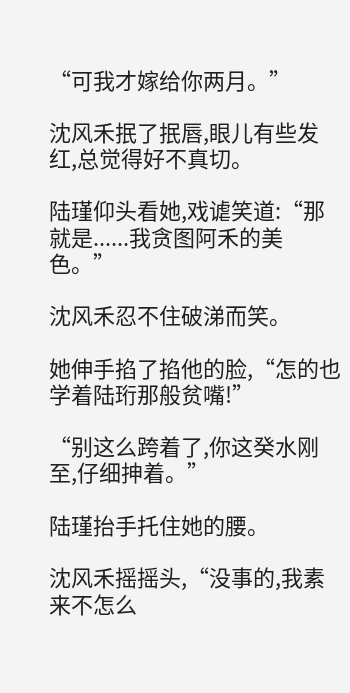“可我才嫁给你两月。”

沈风禾抿了抿唇,眼儿有些发红,总觉得好不真切。

陆瑾仰头看她,戏谑笑道:“那就是......我贪图阿禾的美色。”

沈风禾忍不住破涕而笑。

她伸手掐了掐他的脸,“怎的也学着陆珩那般贫嘴!”

“别这么跨着了,你这癸水刚至,仔细抻着。”

陆瑾抬手托住她的腰。

沈风禾摇摇头,“没事的,我素来不怎么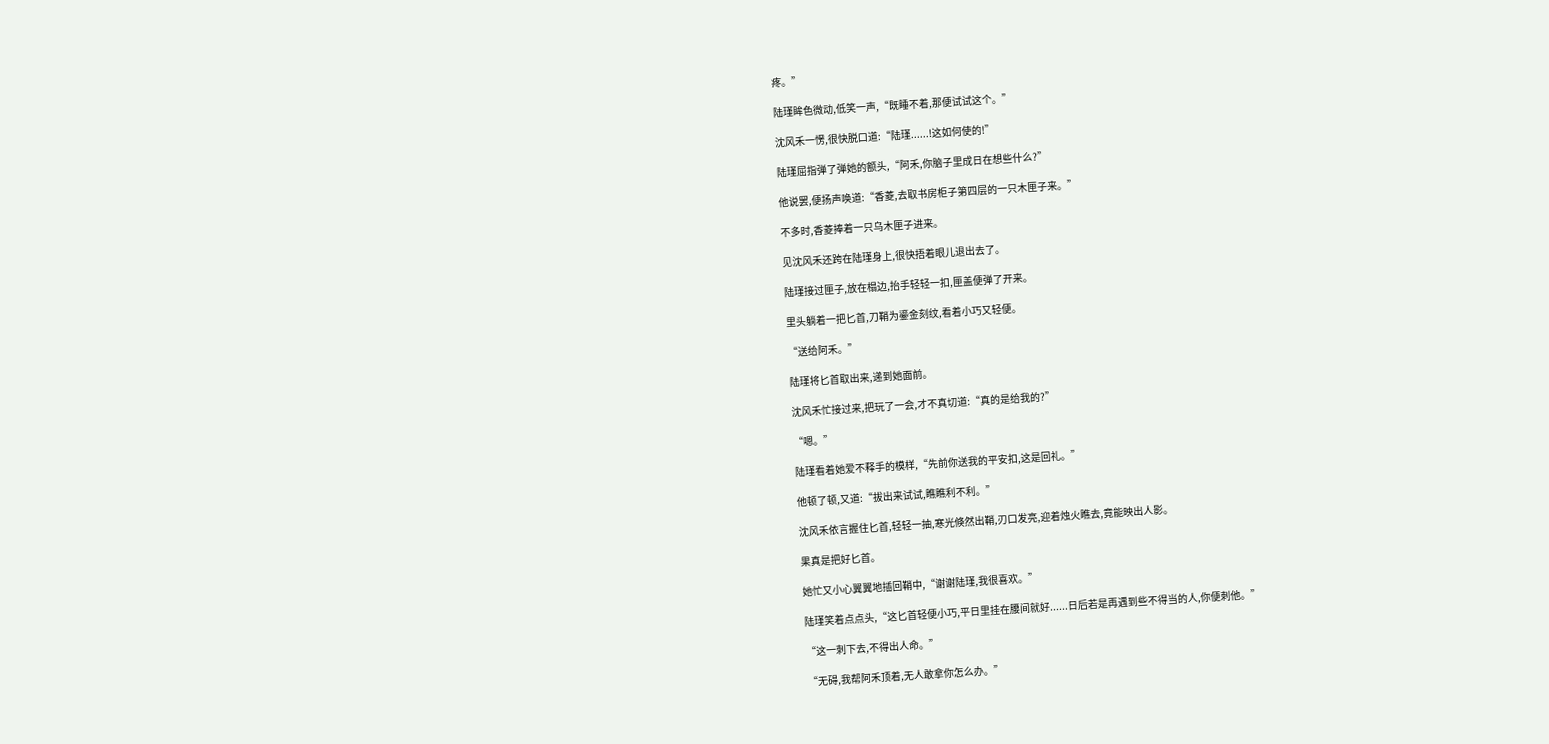疼。”

陆瑾眸色微动,低笑一声,“既睡不着,那便试试这个。”

沈风禾一愣,很快脱口道:“陆瑾......!这如何使的!”

陆瑾屈指弹了弹她的额头,“阿禾,你脑子里成日在想些什么?”

他说罢,便扬声唤道:“香菱,去取书房柜子第四层的一只木匣子来。”

不多时,香菱捧着一只乌木匣子进来。

见沈风禾还跨在陆瑾身上,很快捂着眼儿退出去了。

陆瑾接过匣子,放在榻边,抬手轻轻一扣,匣盖便弹了开来。

里头躺着一把匕首,刀鞘为鎏金刻纹,看着小巧又轻便。

“送给阿禾。”

陆瑾将匕首取出来,递到她面前。

沈风禾忙接过来,把玩了一会,才不真切道:“真的是给我的?”

“嗯。”

陆瑾看着她爱不释手的模样,“先前你送我的平安扣,这是回礼。”

他顿了顿,又道:“拔出来试试,瞧瞧利不利。”

沈风禾依言握住匕首,轻轻一抽,寒光倏然出鞘,刃口发亮,迎着烛火瞧去,竟能映出人影。

果真是把好匕首。

她忙又小心翼翼地插回鞘中,“谢谢陆瑾,我很喜欢。”

陆瑾笑着点点头,“这匕首轻便小巧,平日里挂在腰间就好......日后若是再遇到些不得当的人,你便刺他。”

“这一刺下去,不得出人命。”

“无碍,我帮阿禾顶着,无人敢拿你怎么办。”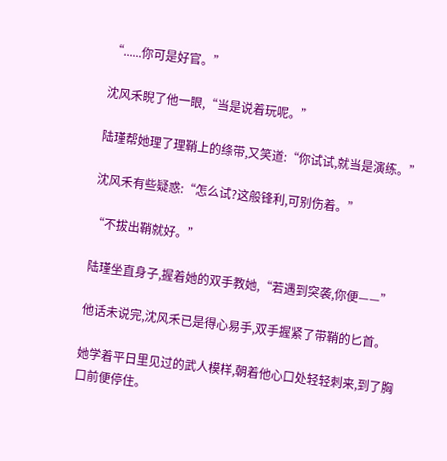“......你可是好官。”

沈风禾睨了他一眼,“当是说着玩呢。”

陆瑾帮她理了理鞘上的绦带,又笑道:“你试试,就当是演练。”

沈风禾有些疑惑:“怎么试?这般锋利,可别伤着。”

“不拔出鞘就好。”

陆瑾坐直身子,握着她的双手教她,“若遇到突袭,你便——”

他话未说完,沈风禾已是得心易手,双手握紧了带鞘的匕首。

她学着平日里见过的武人模样,朝着他心口处轻轻刺来,到了胸口前便停住。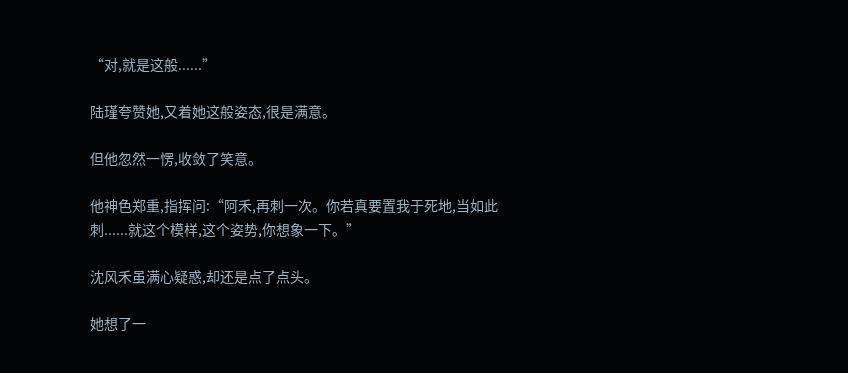“对,就是这般......”

陆瑾夸赞她,又着她这般姿态,很是满意。

但他忽然一愣,收敛了笑意。

他神色郑重,指挥问:“阿禾,再刺一次。你若真要置我于死地,当如此刺......就这个模样,这个姿势,你想象一下。”

沈风禾虽满心疑惑,却还是点了点头。

她想了一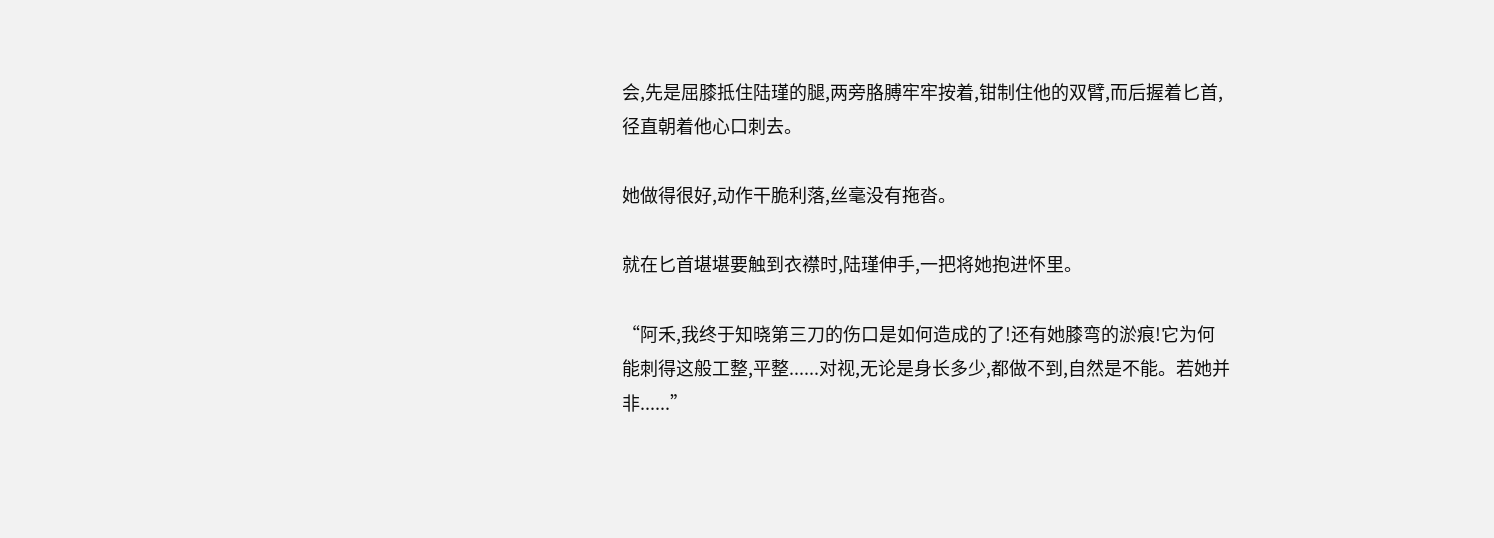会,先是屈膝抵住陆瑾的腿,两旁胳膊牢牢按着,钳制住他的双臂,而后握着匕首,径直朝着他心口刺去。

她做得很好,动作干脆利落,丝毫没有拖沓。

就在匕首堪堪要触到衣襟时,陆瑾伸手,一把将她抱进怀里。

“阿禾,我终于知晓第三刀的伤口是如何造成的了!还有她膝弯的淤痕!它为何能刺得这般工整,平整......对视,无论是身长多少,都做不到,自然是不能。若她并非......”